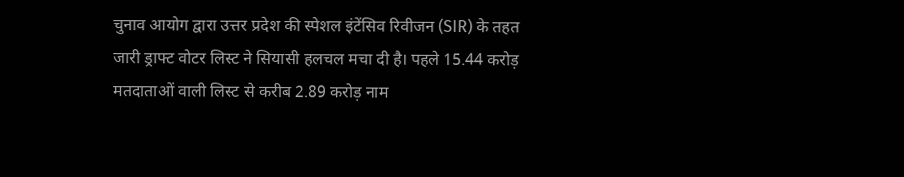चुनाव आयोग द्वारा उत्तर प्रदेश की स्पेशल इंटेंसिव रिवीजन (SIR) के तहत जारी ड्राफ्ट वोटर लिस्ट ने सियासी हलचल मचा दी है। पहले 15.44 करोड़ मतदाताओं वाली लिस्ट से करीब 2.89 करोड़ नाम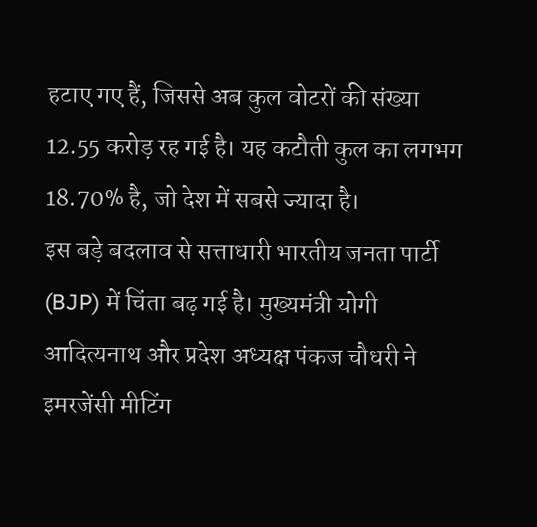हटाए गए हैं, जिससे अब कुल वोटरों की संख्या 12.55 करोड़ रह गई है। यह कटौती कुल का लगभग 18.70% है, जो देश में सबसे ज्यादा है।
इस बड़े बदलाव से सत्ताधारी भारतीय जनता पार्टी (BJP) में चिंता बढ़ गई है। मुख्यमंत्री योगी आदित्यनाथ और प्रदेश अध्यक्ष पंकज चौधरी ने इमरजेंसी मीटिंग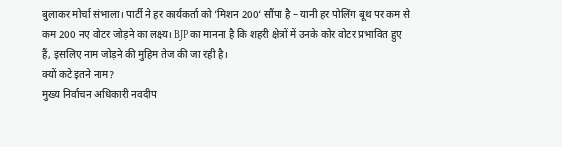बुलाकर मोर्चा संभाला। पार्टी ने हर कार्यकर्ता को ‘मिशन 200‘ सौंपा है – यानी हर पोलिंग बूथ पर कम से कम 200 नए वोटर जोड़ने का लक्ष्य। BJP का मानना है कि शहरी क्षेत्रों में उनके कोर वोटर प्रभावित हुए हैं, इसलिए नाम जोड़ने की मुहिम तेज की जा रही है।
क्यों कटे इतने नाम?
मुख्य निर्वाचन अधिकारी नवदीप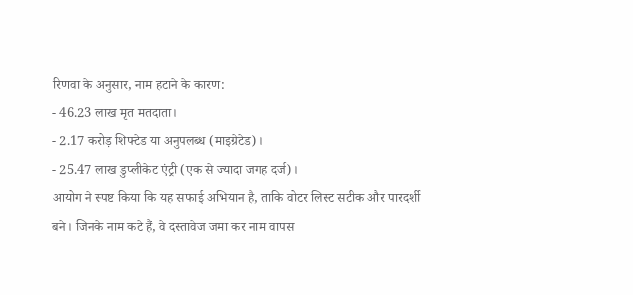रिणवा के अनुसार, नाम हटाने के कारण:
- 46.23 लाख मृत मतदाता।
- 2.17 करोड़ शिफ्टेड या अनुपलब्ध (माइग्रेटेड)।
- 25.47 लाख डुप्लीकेट एंट्री (एक से ज्यादा जगह दर्ज)।
आयोग ने स्पष्ट किया कि यह सफाई अभियान है, ताकि वोटर लिस्ट सटीक और पारदर्शी बने। जिनके नाम कटे हैं, वे दस्तावेज जमा कर नाम वापस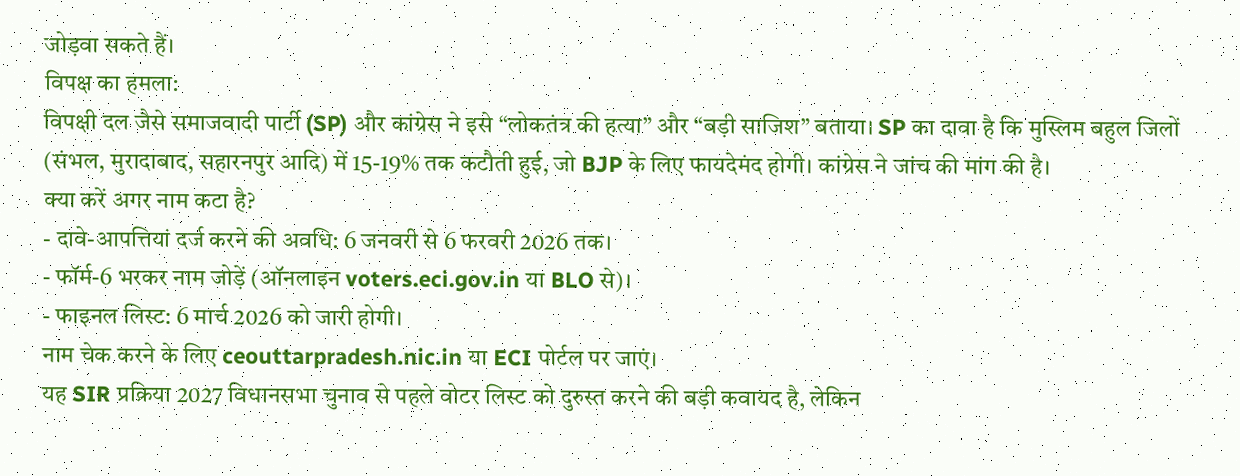जोड़वा सकते हैं।
विपक्ष का हमला:
विपक्षी दल जैसे समाजवादी पार्टी (SP) और कांग्रेस ने इसे “लोकतंत्र की हत्या” और “बड़ी साजिश” बताया। SP का दावा है कि मुस्लिम बहुल जिलों (संभल, मुरादाबाद, सहारनपुर आदि) में 15-19% तक कटौती हुई, जो BJP के लिए फायदेमंद होगी। कांग्रेस ने जांच की मांग की है।
क्या करें अगर नाम कटा है?
- दावे-आपत्तियां दर्ज करने की अवधि: 6 जनवरी से 6 फरवरी 2026 तक।
- फॉर्म-6 भरकर नाम जोड़ें (ऑनलाइन voters.eci.gov.in या BLO से)।
- फाइनल लिस्ट: 6 मार्च 2026 को जारी होगी।
नाम चेक करने के लिए ceouttarpradesh.nic.in या ECI पोर्टल पर जाएं।
यह SIR प्रक्रिया 2027 विधानसभा चुनाव से पहले वोटर लिस्ट को दुरुस्त करने की बड़ी कवायद है, लेकिन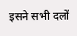इसने सभी दलों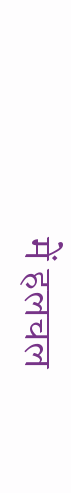में हलचल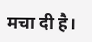मचा दी है।